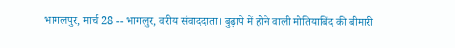भागलपुर, मार्च 28 -- भागलुर, वरीय संवाददाता। बुढ़ापे में होने वाली मोतियाबिंद की बीमारी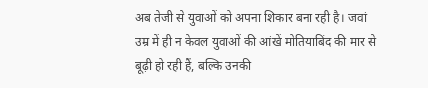अब तेजी से युवाओं को अपना शिकार बना रही है। जवां उम्र में ही न केवल युवाओं की आंखें मोतियाबिंद की मार से बूढ़ी हो रही हैं, बल्कि उनकी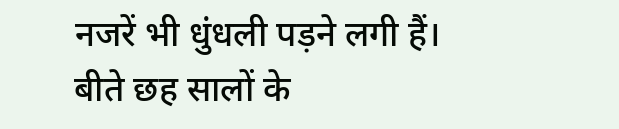नजरें भी धुंधली पड़ने लगी हैं। बीते छह सालों के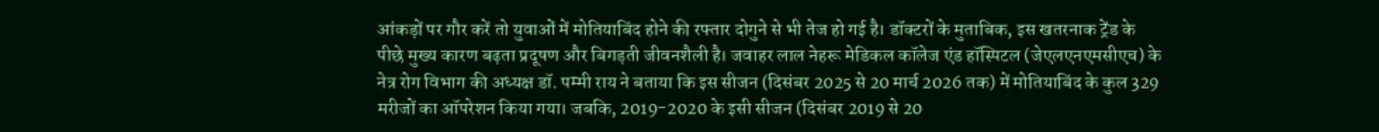आंकड़ों पर गौर करें तो युवाओं में मोतियाबिंद होने की रफ्तार दोगुने से भी तेज हो गई है। डॉक्टरों के मुताबिक, इस खतरनाक ट्रेंड के पीछे मुख्य कारण बढ़ता प्रदूषण और बिगड़ती जीवनशैली है। जवाहर लाल नेहरू मेडिकल कॉलेज एंड हॉस्पिटल (जेएलएनएमसीएच) के नेत्र रोग विभाग की अध्यक्ष डॉ. पम्मी राय ने बताया कि इस सीजन (दिसंबर 2025 से 20 मार्च 2026 तक) में मोतियाबिंद के कुल 329 मरीजों का ऑपरेशन किया गया। जबकि, 2019-2020 के इसी सीजन (दिसंबर 2019 से 20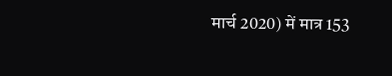मार्च 2020) में मात्र 153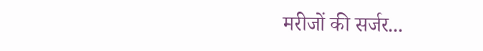मरीजों की सर्जर...